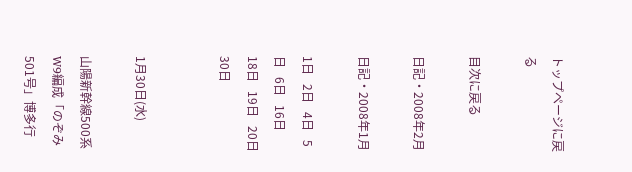トップページに戻る

目次に戻る

日記・2008年2月

日記・2008年1月

1日   2日   4日   5日   6日   16日   18日   19日   20日   30日


1月30日(水)

山陽新幹線500系W9編成「のぞみ501号」博多行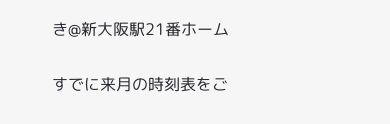き@新大阪駅21番ホーム

すでに来月の時刻表をご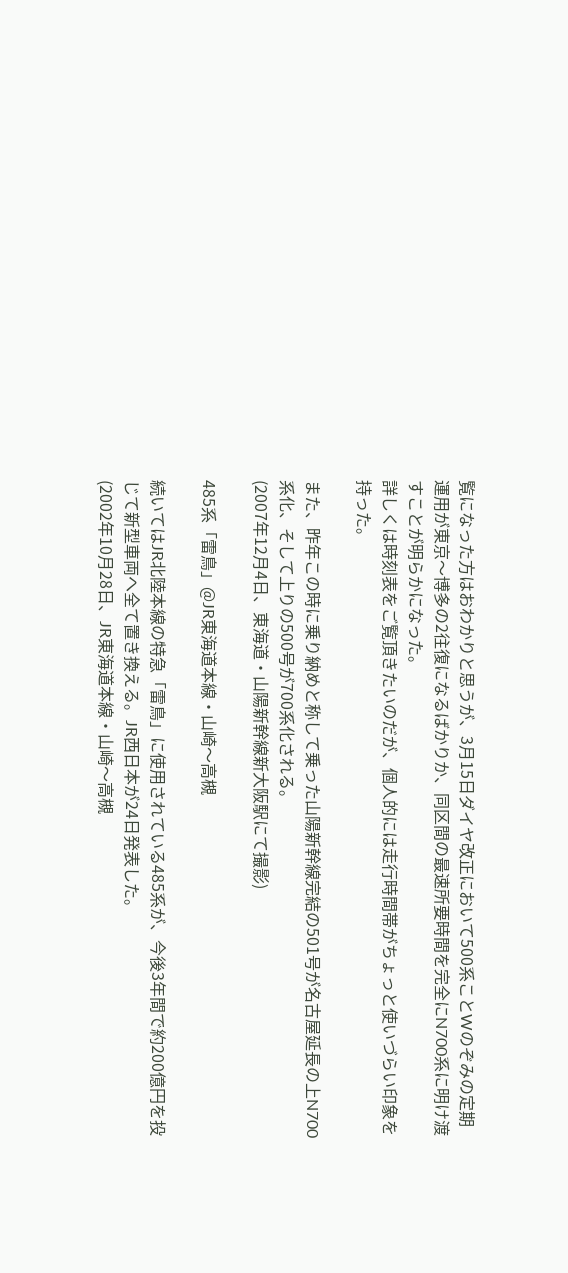覧になった方はおわかりと思うが、3月15日ダイヤ改正において500系ことWのぞみの定期運用が東京〜博多の2往復になるばかりか、同区間の最速所要時間を完全にN700系に明け渡すことが明らかになった。
詳しくは時刻表をご覧頂きたいのだが、個人的には走行時間帯がちょっと使いづらい印象を持った。

また、昨年この時に乗り納めと称して乗った山陽新幹線完結の501号が名古屋延長の上N700系化、そして上りの500号が700系化される。
(2007年12月4日、東海道・山陽新幹線新大阪駅にて撮影)

485系「雷鳥」@JR東海道本線・山崎〜高槻

続いてはJR北陸本線の特急「雷鳥」に使用されている485系が、今後3年間で約200億円を投じて新型車両へ全て置き換える。JR西日本が24日発表した。
(2002年10月28日、JR東海道本線・山崎〜高槻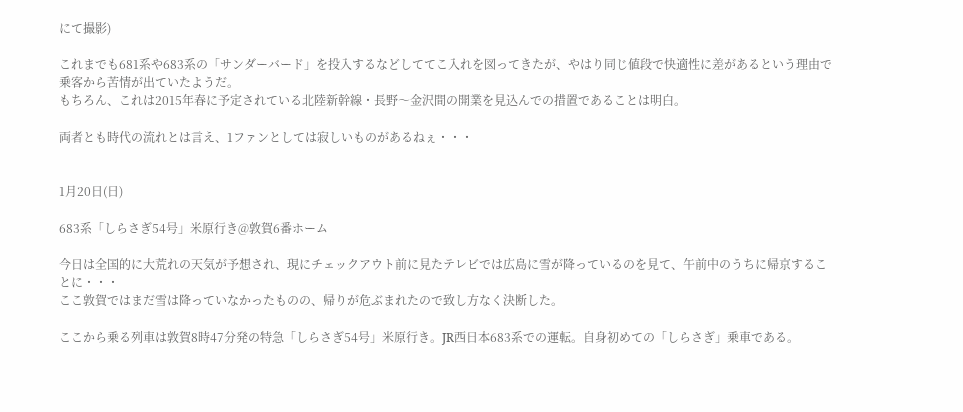にて撮影)

これまでも681系や683系の「サンダーバード」を投入するなどしててこ入れを図ってきたが、やはり同じ値段で快適性に差があるという理由で乗客から苦情が出ていたようだ。
もちろん、これは2015年春に予定されている北陸新幹線・長野〜金沢間の開業を見込んでの措置であることは明白。

両者とも時代の流れとは言え、1ファンとしては寂しいものがあるねぇ・・・


1月20日(日)

683系「しらさぎ54号」米原行き@敦賀6番ホーム

今日は全国的に大荒れの天気が予想され、現にチェックアウト前に見たテレビでは広島に雪が降っているのを見て、午前中のうちに帰京することに・・・
ここ敦賀ではまだ雪は降っていなかったものの、帰りが危ぶまれたので致し方なく決断した。

ここから乗る列車は敦賀8時47分発の特急「しらさぎ54号」米原行き。JR西日本683系での運転。自身初めての「しらさぎ」乗車である。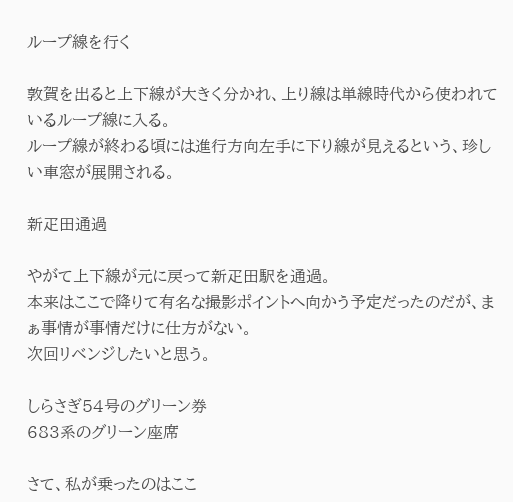ループ線を行く

敦賀を出ると上下線が大きく分かれ、上り線は単線時代から使われているループ線に入る。
ループ線が終わる頃には進行方向左手に下り線が見えるという、珍しい車窓が展開される。

新疋田通過

やがて上下線が元に戻って新疋田駅を通過。
本来はここで降りて有名な撮影ポイントへ向かう予定だったのだが、まぁ事情が事情だけに仕方がない。
次回リベンジしたいと思う。

しらさぎ54号のグリーン券
683系のグリーン座席

さて、私が乗ったのはここ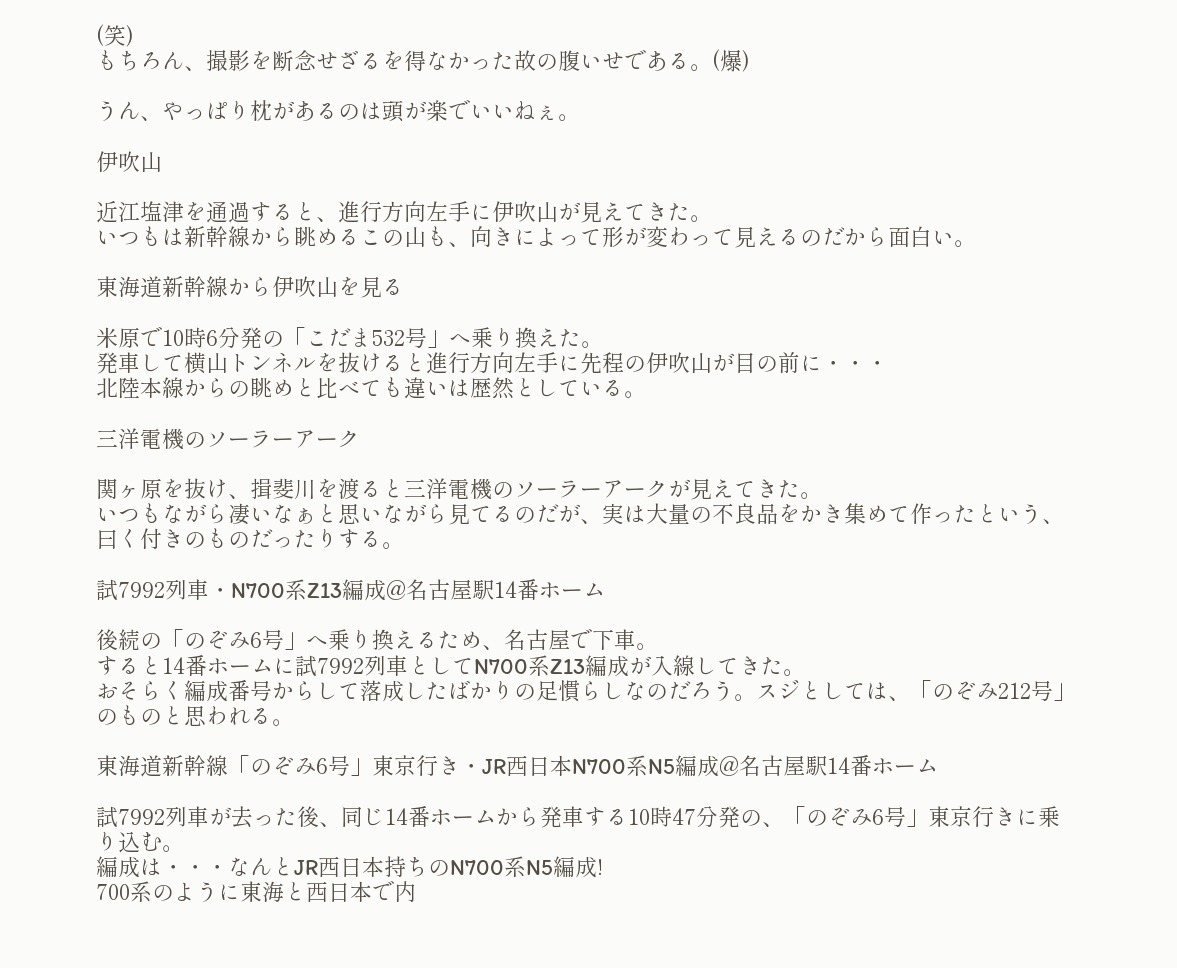(笑)
もちろん、撮影を断念せざるを得なかった故の腹いせである。(爆)

うん、やっぱり枕があるのは頭が楽でいいねぇ。

伊吹山

近江塩津を通過すると、進行方向左手に伊吹山が見えてきた。
いつもは新幹線から眺めるこの山も、向きによって形が変わって見えるのだから面白い。

東海道新幹線から伊吹山を見る

米原で10時6分発の「こだま532号」へ乗り換えた。
発車して横山トンネルを抜けると進行方向左手に先程の伊吹山が目の前に・・・
北陸本線からの眺めと比べても違いは歴然としている。

三洋電機のソーラーアーク

関ヶ原を抜け、揖斐川を渡ると三洋電機のソーラーアークが見えてきた。
いつもながら凄いなぁと思いながら見てるのだが、実は大量の不良品をかき集めて作ったという、曰く付きのものだったりする。

試7992列車・N700系Z13編成@名古屋駅14番ホーム

後続の「のぞみ6号」へ乗り換えるため、名古屋で下車。
すると14番ホームに試7992列車としてN700系Z13編成が入線してきた。
おそらく編成番号からして落成したばかりの足慣らしなのだろう。スジとしては、「のぞみ212号」のものと思われる。

東海道新幹線「のぞみ6号」東京行き・JR西日本N700系N5編成@名古屋駅14番ホーム

試7992列車が去った後、同じ14番ホームから発車する10時47分発の、「のぞみ6号」東京行きに乗り込む。
編成は・・・なんとJR西日本持ちのN700系N5編成!
700系のように東海と西日本で内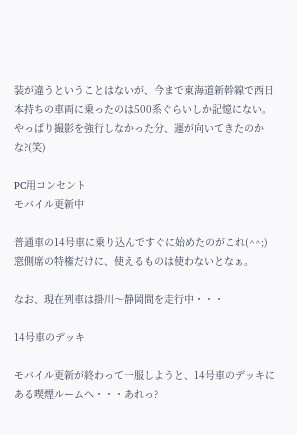装が違うということはないが、今まで東海道新幹線で西日本持ちの車両に乗ったのは500系ぐらいしか記憶にない。
やっぱり撮影を強行しなかった分、運が向いてきたのかな?(笑)

PC用コンセント
モバイル更新中

普通車の14号車に乗り込んですぐに始めたのがこれ(^^;)
窓側席の特権だけに、使えるものは使わないとなぁ。

なお、現在列車は掛川〜静岡間を走行中・・・

14号車のデッキ

モバイル更新が終わって一服しようと、14号車のデッキにある喫煙ルームへ・・・あれっ?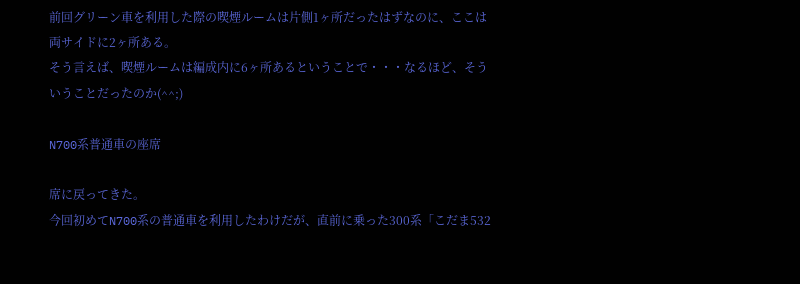前回グリーン車を利用した際の喫煙ルームは片側1ヶ所だったはずなのに、ここは両サイドに2ヶ所ある。
そう言えば、喫煙ルームは編成内に6ヶ所あるということで・・・なるほど、そういうことだったのか(^^;)

N700系普通車の座席

席に戻ってきた。
今回初めてN700系の普通車を利用したわけだが、直前に乗った300系「こだま532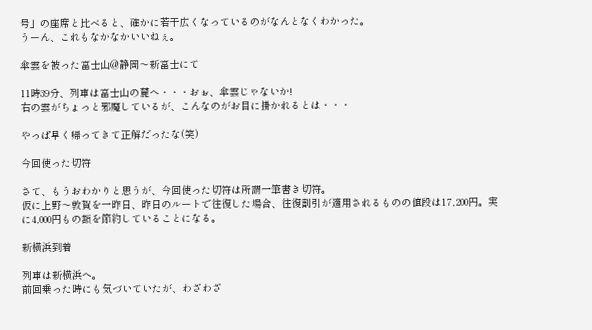号」の座席と比べると、確かに若干広くなっているのがなんとなくわかった。
うーん、これもなかなかいいねぇ。

傘雲を被った富士山@静岡〜新富士にて

11時39分、列車は富士山の麓へ・・・おぉ、傘雲じゃないか!
右の雲がちょっと邪魔しているが、こんなのがお目に掛かれるとは・・・

やっぱ早く帰ってきて正解だったな(笑)

今回使った切符

さて、もうおわかりと思うが、今回使った切符は所謂一筆書き切符。
仮に上野〜敦賀を一昨日、昨日のルートで往復した場合、往復割引が適用されるものの値段は17,200円。実に4,000円もの額を節約していることになる。

新横浜到着

列車は新横浜へ。
前回乗った時にも気づいていたが、わざわざ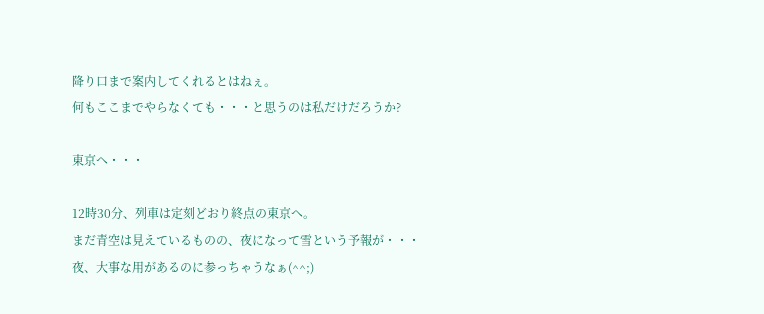降り口まで案内してくれるとはねぇ。
何もここまでやらなくても・・・と思うのは私だけだろうか?

東京へ・・・

12時30分、列車は定刻どおり終点の東京へ。
まだ青空は見えているものの、夜になって雪という予報が・・・
夜、大事な用があるのに参っちゃうなぁ(^^;)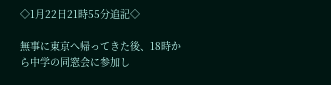◇1月22日21時55分追記◇

無事に東京へ帰ってきた後、18時から中学の同窓会に参加し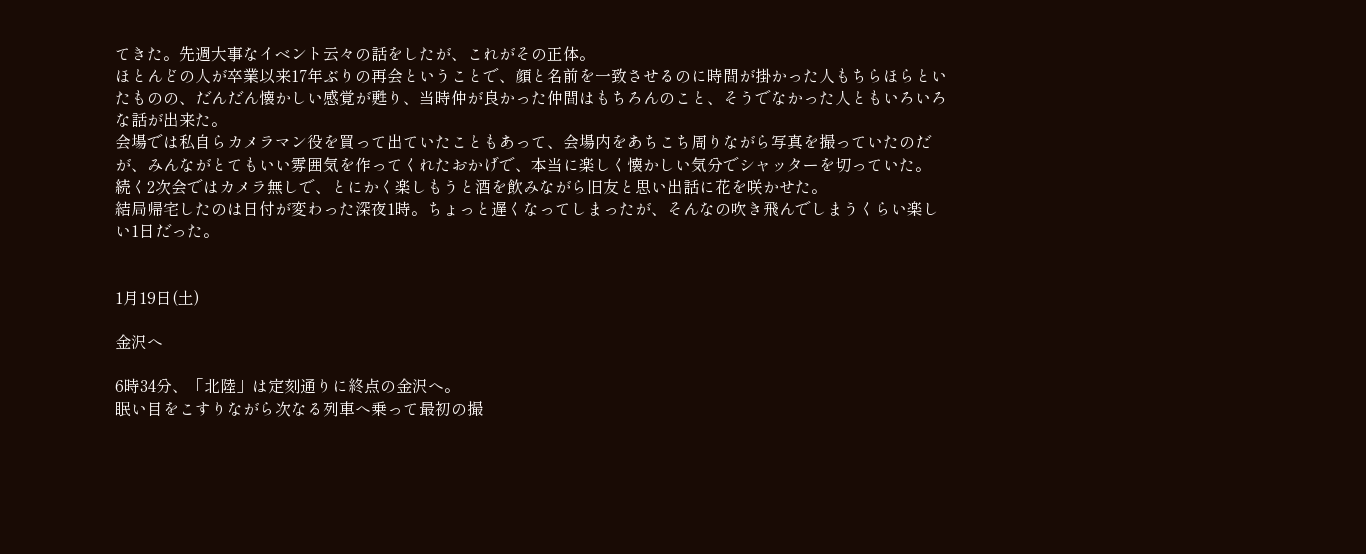てきた。先週大事なイベント云々の話をしたが、これがその正体。
ほとんどの人が卒業以来17年ぶりの再会ということで、顔と名前を一致させるのに時間が掛かった人もちらほらといたものの、だんだん懐かしい感覚が甦り、当時仲が良かった仲間はもちろんのこと、そうでなかった人ともいろいろな話が出来た。
会場では私自らカメラマン役を買って出ていたこともあって、会場内をあちこち周りながら写真を撮っていたのだが、みんながとてもいい雰囲気を作ってくれたおかげで、本当に楽しく懐かしい気分でシャッターを切っていた。
続く2次会ではカメラ無しで、とにかく楽しもうと酒を飲みながら旧友と思い出話に花を咲かせた。
結局帰宅したのは日付が変わった深夜1時。ちょっと遅くなってしまったが、そんなの吹き飛んでしまうくらい楽しい1日だった。


1月19日(土)

金沢へ

6時34分、「北陸」は定刻通りに終点の金沢へ。
眠い目をこすりながら次なる列車へ乗って最初の撮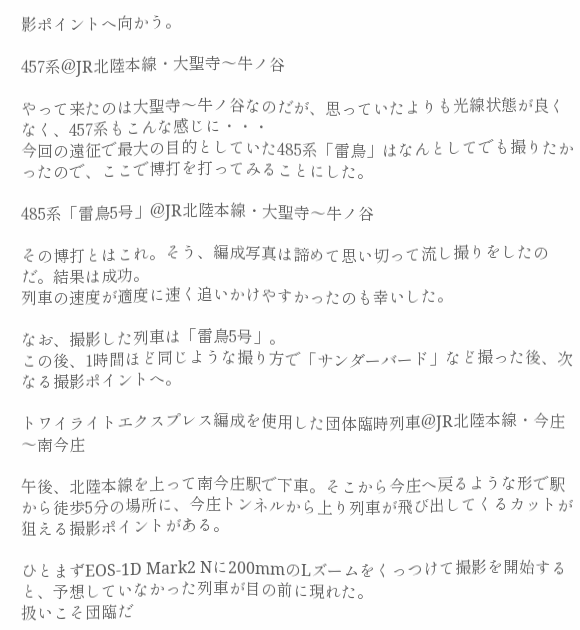影ポイントへ向かう。

457系@JR北陸本線・大聖寺〜牛ノ谷

やって来たのは大聖寺〜牛ノ谷なのだが、思っていたよりも光線状態が良くなく、457系もこんな感じに・・・
今回の遠征で最大の目的としていた485系「雷鳥」はなんとしてでも撮りたかったので、ここで博打を打ってみることにした。

485系「雷鳥5号」@JR北陸本線・大聖寺〜牛ノ谷

その博打とはこれ。そう、編成写真は諦めて思い切って流し撮りをしたのだ。結果は成功。
列車の速度が適度に速く追いかけやすかったのも幸いした。

なお、撮影した列車は「雷鳥5号」。
この後、1時間ほど同じような撮り方で「サンダーバード」など撮った後、次なる撮影ポイントへ。

トワイライトエクスプレス編成を使用した団体臨時列車@JR北陸本線・今庄〜南今庄

午後、北陸本線を上って南今庄駅で下車。そこから今庄へ戻るような形で駅から徒歩5分の場所に、今庄トンネルから上り列車が飛び出してくるカットが狙える撮影ポイントがある。

ひとまずEOS-1D Mark2 Nに200mmのLズームをくっつけて撮影を開始すると、予想していなかった列車が目の前に現れた。
扱いこそ団臨だ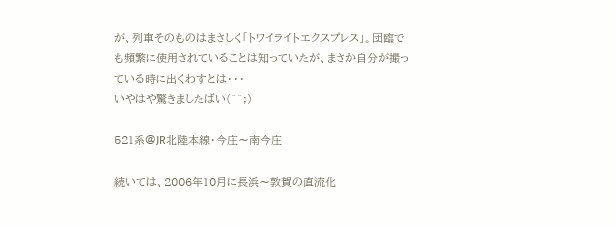が、列車そのものはまさしく「トワイライトエクスプレス」。団臨でも頻繁に使用されていることは知っていたが、まさか自分が撮っている時に出くわすとは・・・
いやはや驚きましたばい(^^;)

521系@JR北陸本線・今庄〜南今庄

続いては、2006年10月に長浜〜敦賀の直流化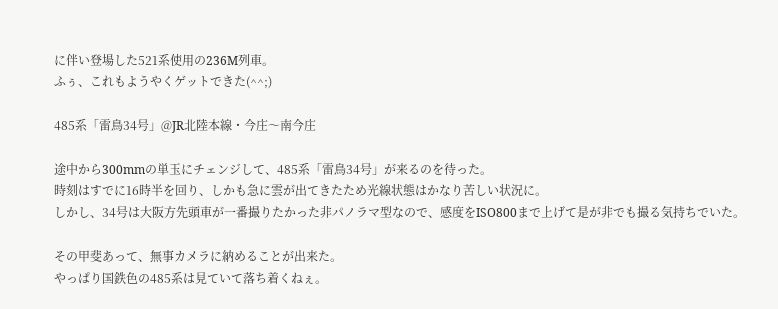に伴い登場した521系使用の236M列車。
ふぅ、これもようやくゲットできた(^^;)

485系「雷鳥34号」@JR北陸本線・今庄〜南今庄

途中から300mmの単玉にチェンジして、485系「雷鳥34号」が来るのを待った。
時刻はすでに16時半を回り、しかも急に雲が出てきたため光線状態はかなり苦しい状況に。
しかし、34号は大阪方先頭車が一番撮りたかった非パノラマ型なので、感度をISO800まで上げて是が非でも撮る気持ちでいた。

その甲斐あって、無事カメラに納めることが出来た。
やっぱり国鉄色の485系は見ていて落ち着くねぇ。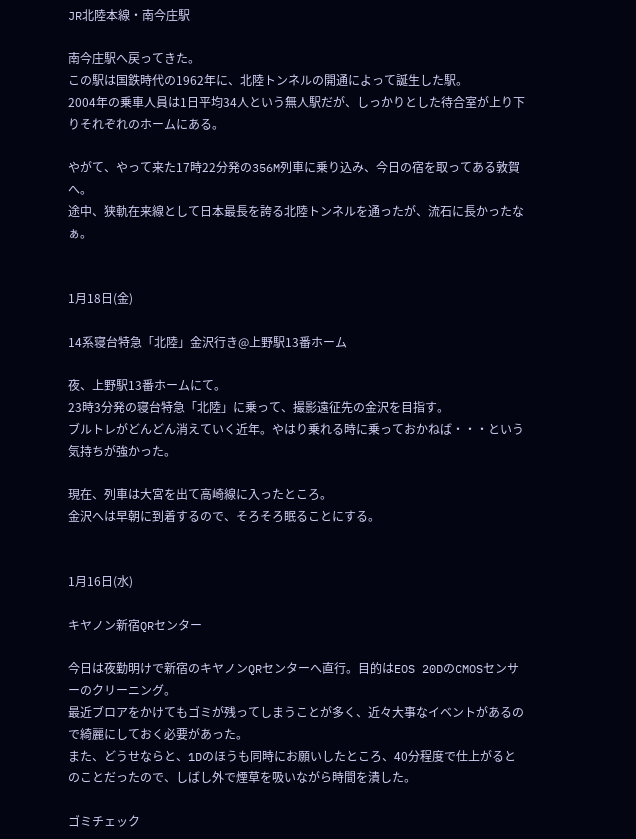JR北陸本線・南今庄駅

南今庄駅へ戻ってきた。
この駅は国鉄時代の1962年に、北陸トンネルの開通によって誕生した駅。
2004年の乗車人員は1日平均34人という無人駅だが、しっかりとした待合室が上り下りそれぞれのホームにある。

やがて、やって来た17時22分発の356M列車に乗り込み、今日の宿を取ってある敦賀へ。
途中、狭軌在来線として日本最長を誇る北陸トンネルを通ったが、流石に長かったなぁ。


1月18日(金)

14系寝台特急「北陸」金沢行き@上野駅13番ホーム

夜、上野駅13番ホームにて。
23時3分発の寝台特急「北陸」に乗って、撮影遠征先の金沢を目指す。
ブルトレがどんどん消えていく近年。やはり乗れる時に乗っておかねば・・・という気持ちが強かった。

現在、列車は大宮を出て高崎線に入ったところ。
金沢へは早朝に到着するので、そろそろ眠ることにする。


1月16日(水)

キヤノン新宿QRセンター

今日は夜勤明けで新宿のキヤノンQRセンターへ直行。目的はEOS 20DのCMOSセンサーのクリーニング。
最近ブロアをかけてもゴミが残ってしまうことが多く、近々大事なイベントがあるので綺麗にしておく必要があった。
また、どうせならと、1Dのほうも同時にお願いしたところ、40分程度で仕上がるとのことだったので、しばし外で煙草を吸いながら時間を潰した。

ゴミチェック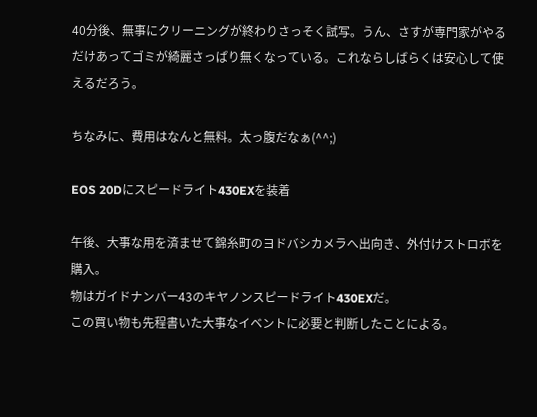40分後、無事にクリーニングが終わりさっそく試写。うん、さすが専門家がやるだけあってゴミが綺麗さっぱり無くなっている。これならしばらくは安心して使えるだろう。

ちなみに、費用はなんと無料。太っ腹だなぁ(^^;)

EOS 20Dにスピードライト430EXを装着

午後、大事な用を済ませて錦糸町のヨドバシカメラへ出向き、外付けストロボを購入。
物はガイドナンバー43のキヤノンスピードライト430EXだ。
この買い物も先程書いた大事なイベントに必要と判断したことによる。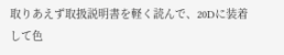取りあえず取扱説明書を軽く読んで、20Dに装着して色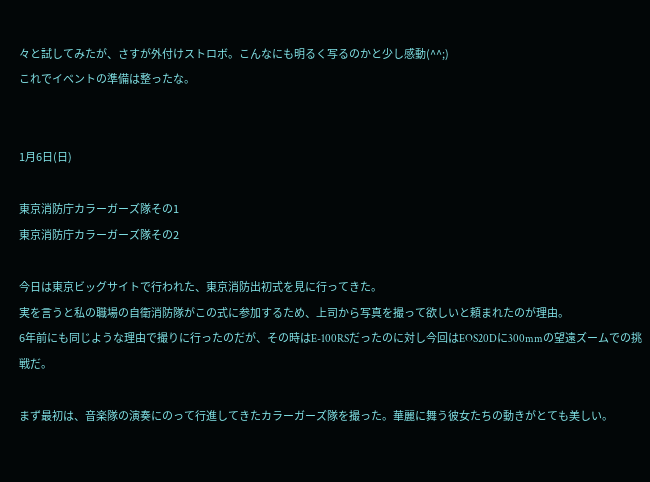々と試してみたが、さすが外付けストロボ。こんなにも明るく写るのかと少し感動(^^;)
これでイベントの準備は整ったな。


1月6日(日)

東京消防庁カラーガーズ隊その1
東京消防庁カラーガーズ隊その2

今日は東京ビッグサイトで行われた、東京消防出初式を見に行ってきた。
実を言うと私の職場の自衛消防隊がこの式に参加するため、上司から写真を撮って欲しいと頼まれたのが理由。
6年前にも同じような理由で撮りに行ったのだが、その時はE-100RSだったのに対し今回はEOS20Dに300mmの望遠ズームでの挑戦だ。

まず最初は、音楽隊の演奏にのって行進してきたカラーガーズ隊を撮った。華麗に舞う彼女たちの動きがとても美しい。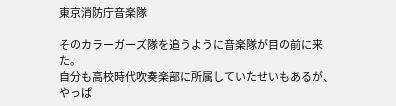東京消防庁音楽隊

そのカラーガーズ隊を追うように音楽隊が目の前に来た。
自分も高校時代吹奏楽部に所属していたせいもあるが、やっぱ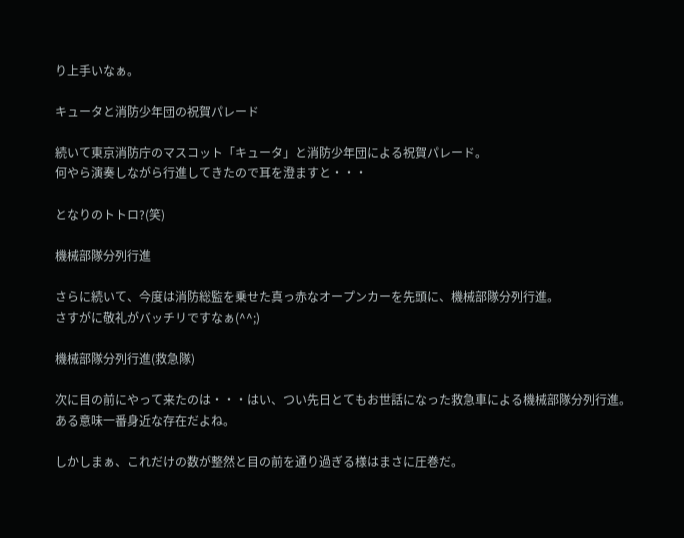り上手いなぁ。

キュータと消防少年団の祝賀パレード

続いて東京消防庁のマスコット「キュータ」と消防少年団による祝賀パレード。
何やら演奏しながら行進してきたので耳を澄ますと・・・

となりのトトロ?(笑)

機械部隊分列行進

さらに続いて、今度は消防総監を乗せた真っ赤なオープンカーを先頭に、機械部隊分列行進。
さすがに敬礼がバッチリですなぁ(^^;)

機械部隊分列行進(救急隊)

次に目の前にやって来たのは・・・はい、つい先日とてもお世話になった救急車による機械部隊分列行進。
ある意味一番身近な存在だよね。

しかしまぁ、これだけの数が整然と目の前を通り過ぎる様はまさに圧巻だ。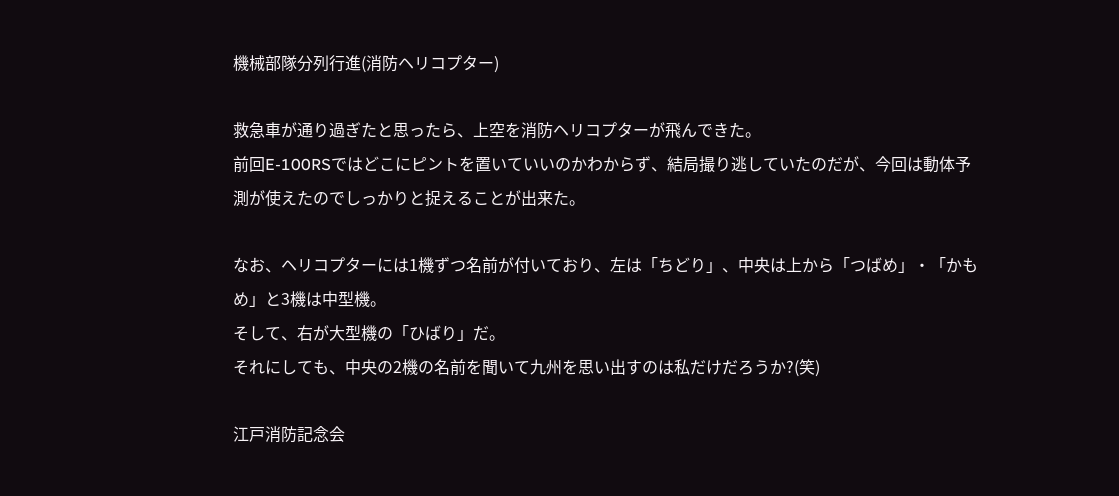機械部隊分列行進(消防ヘリコプター)

救急車が通り過ぎたと思ったら、上空を消防ヘリコプターが飛んできた。
前回E-100RSではどこにピントを置いていいのかわからず、結局撮り逃していたのだが、今回は動体予測が使えたのでしっかりと捉えることが出来た。

なお、ヘリコプターには1機ずつ名前が付いており、左は「ちどり」、中央は上から「つばめ」・「かもめ」と3機は中型機。
そして、右が大型機の「ひばり」だ。
それにしても、中央の2機の名前を聞いて九州を思い出すのは私だけだろうか?(笑)

江戸消防記念会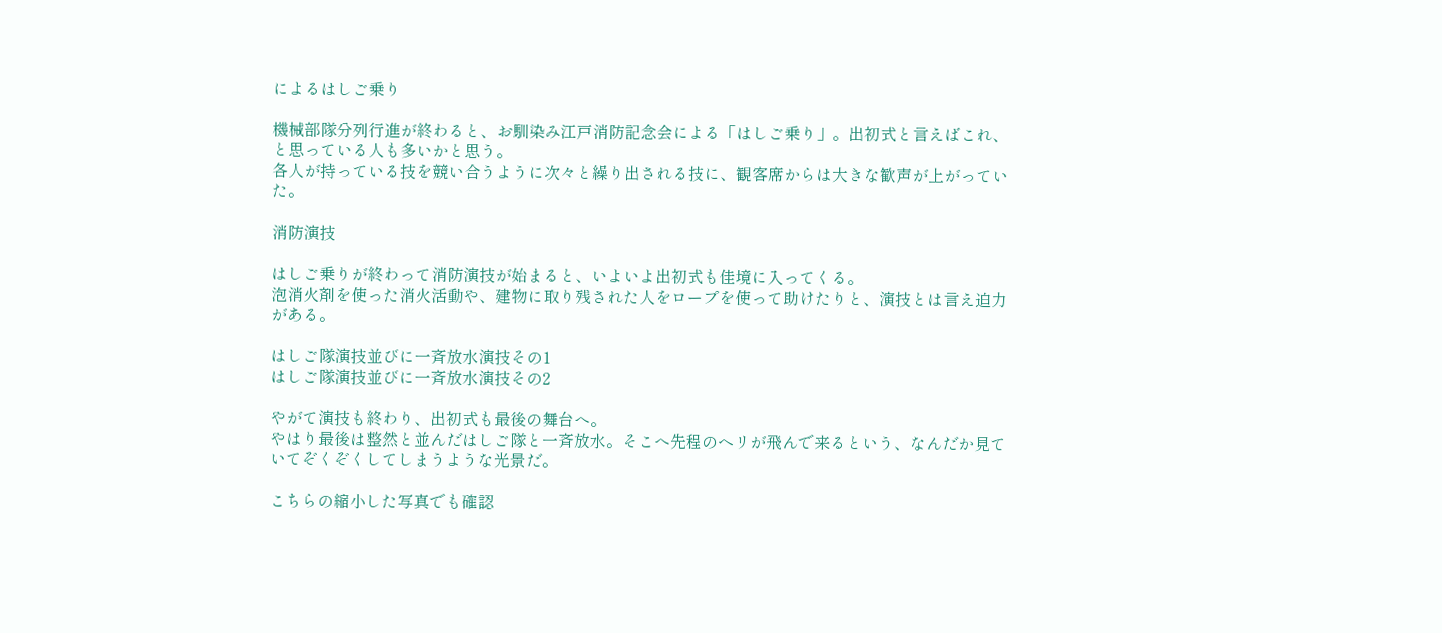によるはしご乗り

機械部隊分列行進が終わると、お馴染み江戸消防記念会による「はしご乗り」。出初式と言えばこれ、と思っている人も多いかと思う。
各人が持っている技を競い合うように次々と繰り出される技に、観客席からは大きな歓声が上がっていた。

消防演技

はしご乗りが終わって消防演技が始まると、いよいよ出初式も佳境に入ってくる。
泡消火剤を使った消火活動や、建物に取り残された人をロープを使って助けたりと、演技とは言え迫力がある。

はしご隊演技並びに一斉放水演技その1
はしご隊演技並びに一斉放水演技その2

やがて演技も終わり、出初式も最後の舞台へ。
やはり最後は整然と並んだはしご隊と一斉放水。そこへ先程のヘリが飛んで来るという、なんだか見ていてぞくぞくしてしまうような光景だ。

こちらの縮小した写真でも確認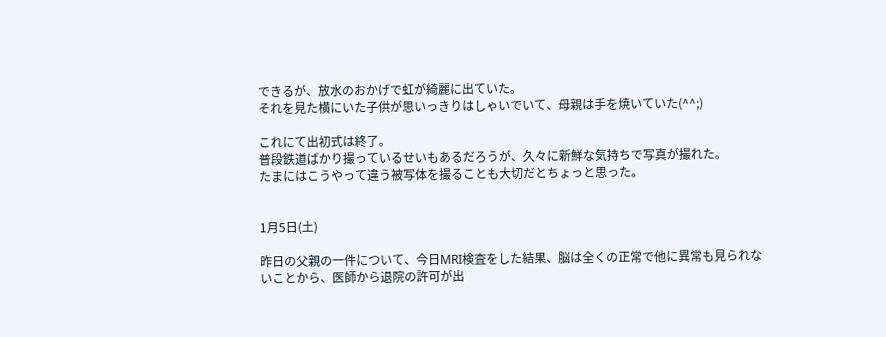できるが、放水のおかげで虹が綺麗に出ていた。
それを見た横にいた子供が思いっきりはしゃいでいて、母親は手を焼いていた(^^;)

これにて出初式は終了。
普段鉄道ばかり撮っているせいもあるだろうが、久々に新鮮な気持ちで写真が撮れた。
たまにはこうやって違う被写体を撮ることも大切だとちょっと思った。


1月5日(土)

昨日の父親の一件について、今日MRI検査をした結果、脳は全くの正常で他に異常も見られないことから、医師から退院の許可が出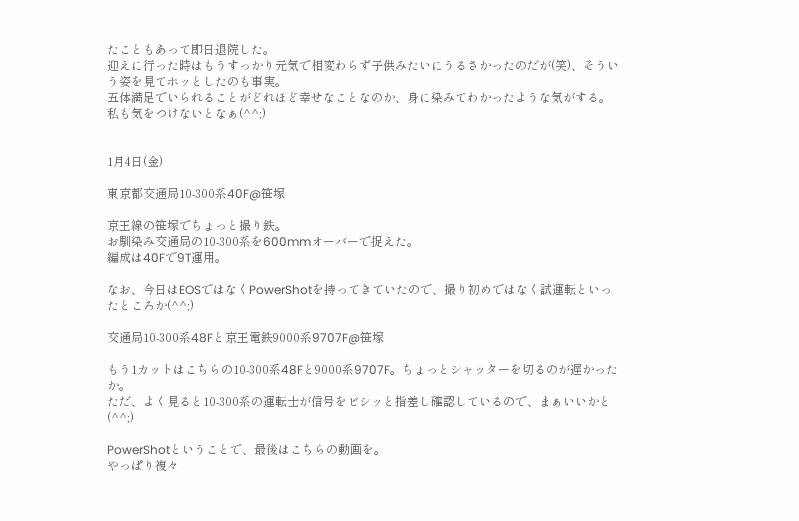たこともあって即日退院した。
迎えに行った時はもうすっかり元気で相変わらず子供みたいにうるさかったのだが(笑)、そういう姿を見てホッとしたのも事実。
五体満足でいられることがどれほど幸せなことなのか、身に染みてわかったような気がする。
私も気をつけないとなぁ(^^;)


1月4日(金)

東京都交通局10-300系40F@笹塚

京王線の笹塚でちょっと撮り鉄。
お馴染み交通局の10-300系を600mmオーバーで捉えた。
編成は40Fで9T運用。

なお、今日はEOSではなくPowerShotを持ってきていたので、撮り初めではなく試運転といったところか(^^;)

交通局10-300系48Fと京王電鉄9000系9707F@笹塚

もう1カットはこちらの10-300系48Fと9000系9707F。ちょっとシャッターを切るのが遅かったか。
ただ、よく見ると10-300系の運転士が信号をビシッと指差し確認しているので、まぁいいかと(^^;)

PowerShotということで、最後はこちらの動画を。
やっぱり複々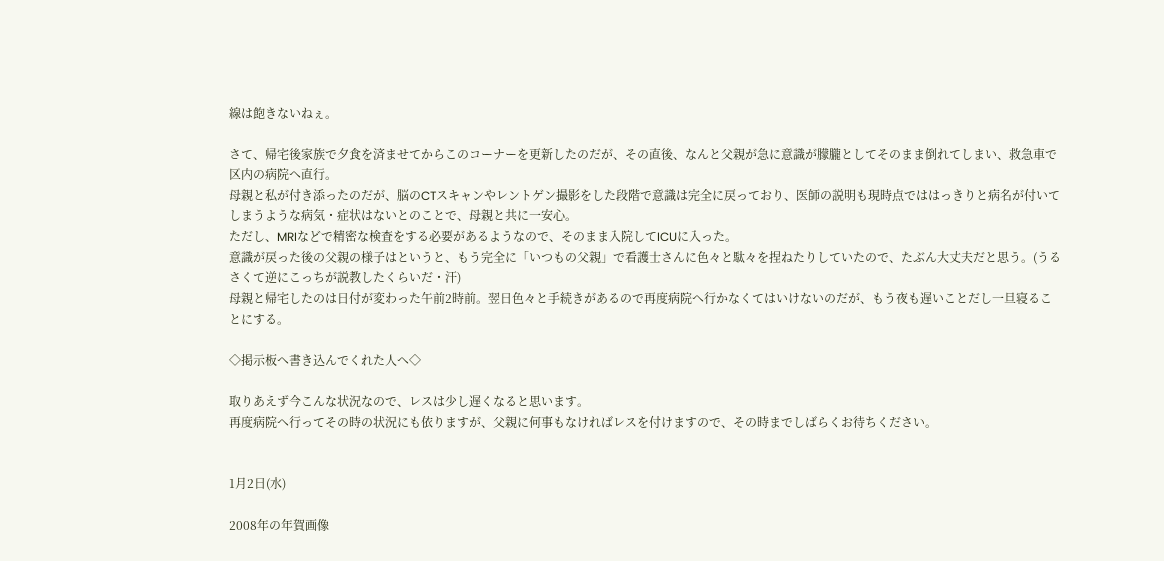線は飽きないねぇ。

さて、帰宅後家族で夕食を済ませてからこのコーナーを更新したのだが、その直後、なんと父親が急に意識が朦朧としてそのまま倒れてしまい、救急車で区内の病院へ直行。
母親と私が付き添ったのだが、脳のCTスキャンやレントゲン撮影をした段階で意識は完全に戻っており、医師の説明も現時点でははっきりと病名が付いてしまうような病気・症状はないとのことで、母親と共に一安心。
ただし、MRIなどで精密な検査をする必要があるようなので、そのまま入院してICUに入った。
意識が戻った後の父親の様子はというと、もう完全に「いつもの父親」で看護士さんに色々と駄々を捏ねたりしていたので、たぶん大丈夫だと思う。(うるさくて逆にこっちが説教したくらいだ・汗)
母親と帰宅したのは日付が変わった午前2時前。翌日色々と手続きがあるので再度病院へ行かなくてはいけないのだが、もう夜も遅いことだし一旦寝ることにする。

◇掲示板へ書き込んでくれた人へ◇

取りあえず今こんな状況なので、レスは少し遅くなると思います。
再度病院へ行ってその時の状況にも依りますが、父親に何事もなければレスを付けますので、その時までしばらくお待ちください。


1月2日(水)

2008年の年賀画像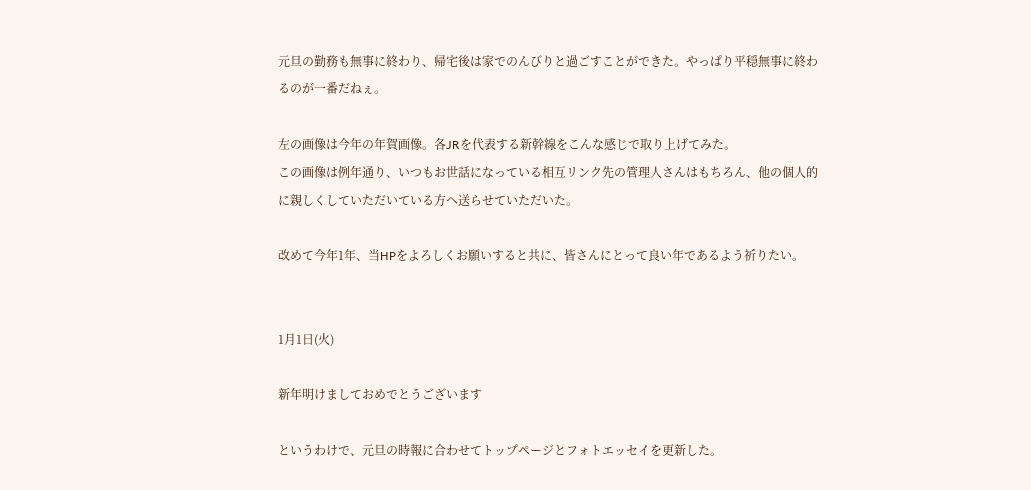元旦の勤務も無事に終わり、帰宅後は家でのんびりと過ごすことができた。やっぱり平穏無事に終わるのが一番だねぇ。

左の画像は今年の年賀画像。各JRを代表する新幹線をこんな感じで取り上げてみた。
この画像は例年通り、いつもお世話になっている相互リンク先の管理人さんはもちろん、他の個人的に親しくしていただいている方へ送らせていただいた。

改めて今年1年、当HPをよろしくお願いすると共に、皆さんにとって良い年であるよう祈りたい。


1月1日(火)

新年明けましておめでとうございます

というわけで、元旦の時報に合わせてトップページとフォトエッセイを更新した。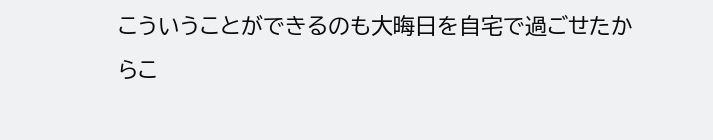こういうことができるのも大晦日を自宅で過ごせたからこ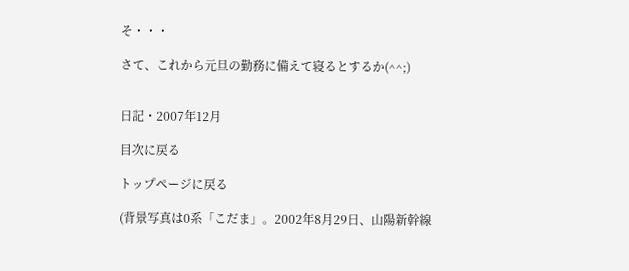そ・・・

さて、これから元旦の勤務に備えて寝るとするか(^^;)


日記・2007年12月

目次に戻る

トップページに戻る

(背景写真は0系「こだま」。2002年8月29日、山陽新幹線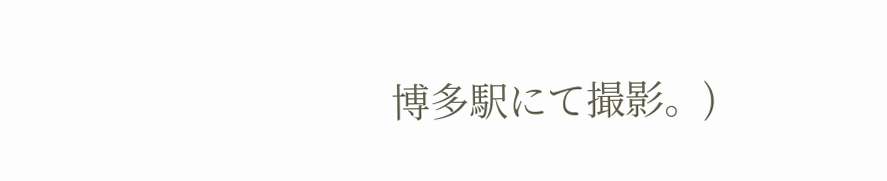博多駅にて撮影。)